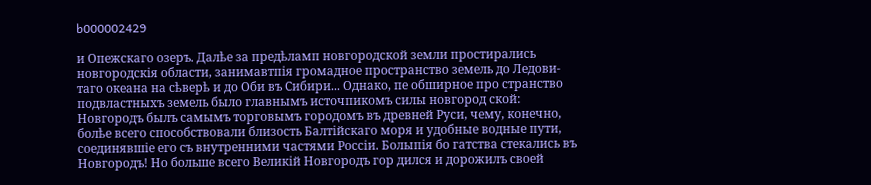b000002429

и Опежскаго озеръ. Далѣе за предѣламп новгородской земли простирались новгородскія области, занимавтпія громадное пространство земель до Ледови- таго океана на сѣверѣ и до Оби въ Сибири... Однако, пе обширное про странство подвластныхъ земель было главнымъ источпикомъ силы новгород ской: Новгородъ былъ самымъ торговымъ городомъ въ древней Руси, чему, конечно, болѣе всего способствовали близость Балтійскаго моря и удобные водные пути, соединявшіе его съ внутренними частями Россіи. Болыпія бо гатства стекались въ Новгородъ! Но больше всего Великій Новгородъ гор дился и дорожилъ своей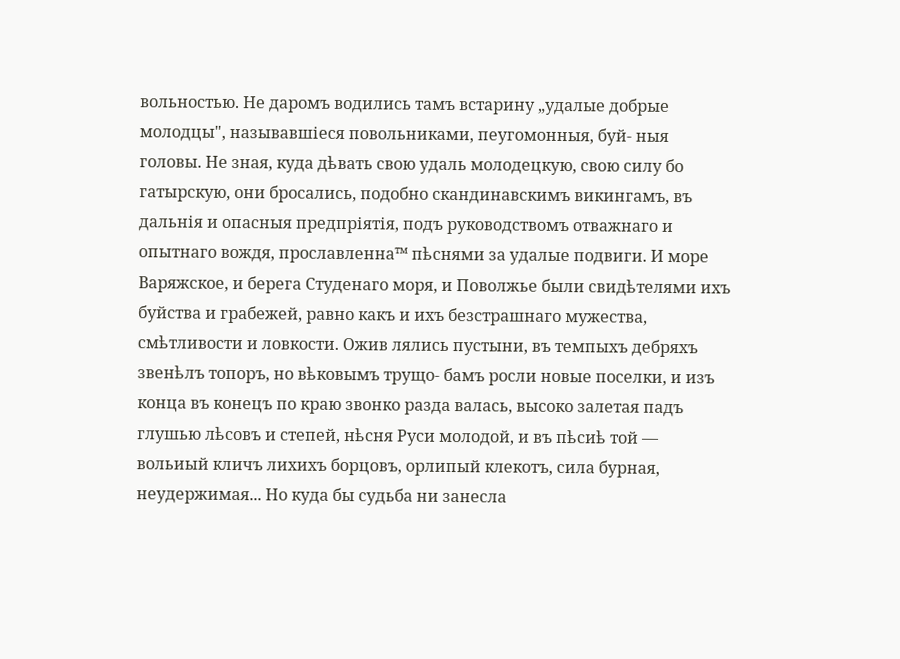вольностью. Не даромъ водились тамъ встарину „удалые добрые молодцы", называвшіеся повольниками, пеугомонныя, буй- ныя головы. Не зная, куда дѣвать свою удаль молодецкую, свою силу бо гатырскую, они бросались, подобно скандинавскимъ викингамъ, въ дальнія и опасныя предпріятія, подъ руководствомъ отважнаго и опытнаго вождя, прославленна™ пѣснями за удалые подвиги. И море Варяжское, и берега Студенаго моря, и Поволжье были свидѣтелями ихъ буйства и грабежей, равно какъ и ихъ безстрашнаго мужества, смѣтливости и ловкости. Ожив лялись пустыни, въ темпыхъ дебряхъ звенѣлъ топоръ, но вѣковымъ трущо- бамъ росли новые поселки, и изъ конца въ конецъ по краю звонко разда валась, высоко залетая падъ глушью лѣсовъ и степей, нѣсня Руси молодой, и въ пѣсиѣ той — вольиый кличъ лихихъ борцовъ, орлипый клекотъ, сила бурная, неудержимая... Но куда бы судьба ни занесла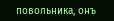повольника, онъ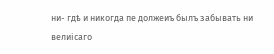ни- гдѣ и никогда пе должеиъ былъ забывать ни велиісаго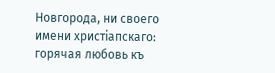Новгорода, ни своего имени христіапскаго: горячая любовь къ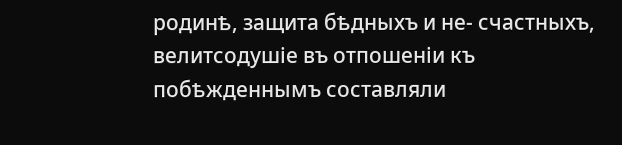родинѣ, защита бѣдныхъ и не- счастныхъ, велитсодушіе въ отпошеніи къ побѣжденнымъ составляли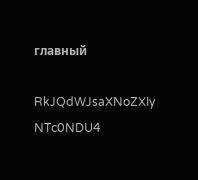главный

RkJQdWJsaXNoZXIy NTc0NDU4